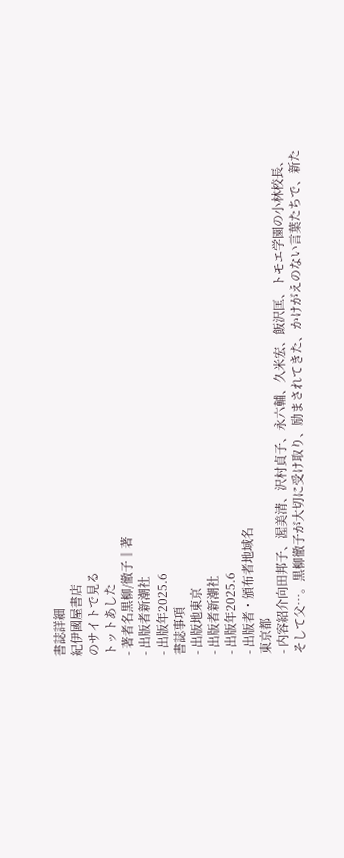書誌詳細
紀伊國屋書店
のサイトで見る
トットあした
- 著者名黒柳/徹子‖著
- 出版者新潮社
- 出版年2025.6
書誌事項
- 出版地東京
- 出版者新潮社
- 出版年2025.6
- 出版者・頒布者地域名
東京都
- 内容紹介向田邦子、渥美清、沢村貞子、永六輔、久米宏、飯沢匡、トモエ学園の小林校長、そして父…。黒柳徹子が大切に受け取り、励まされてきた、かけがえのない言葉たちで、新た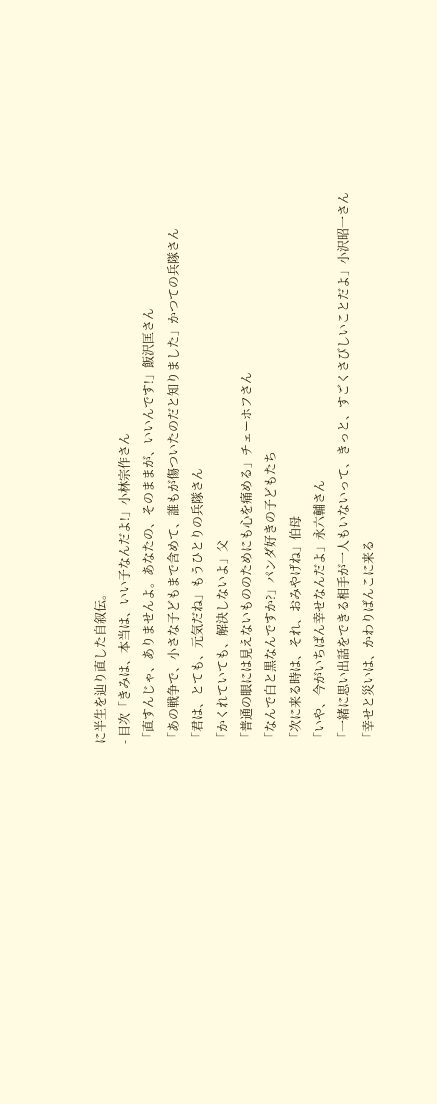に半生を辿り直した自叙伝。
- 目次「きみは、本当は、いい子なんだよ!」小林宗作さん
「直すんじゃ、ありませんよ。あなたの、そのままが、いいんです!」飯沢匡さん
「あの戦争で、小さな子どもまで含めて、誰もが傷ついたのだと知りました」かつての兵隊さん
「君は、とても、元気だね」もうひとりの兵隊さん
「かくれていても、解決しないよ」父
「普通の眼には見えないもののためにも心を痛める」チェーホフさん
「なんで白と黒なんですか?」パンダ好きの子どもたち
「次に来る時は、それ、おみやげね」伯母
「いや、今がいちばん幸せなんだよ」永六輔さん
「一緒に思い出話をできる相手が一人もいないって、きっと、すごくさびしいことだよ」小沢昭一さん
「幸せと災いは、かわりばんこに来る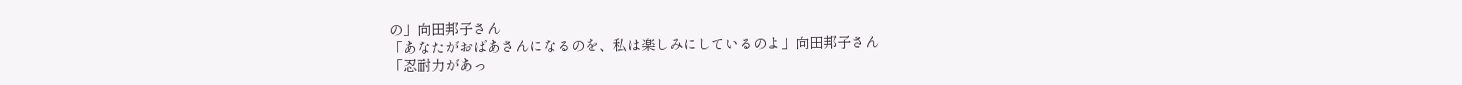の」向田邦子さん
「あなたがおばあさんになるのを、私は楽しみにしているのよ」向田邦子さん
「忍耐力があっ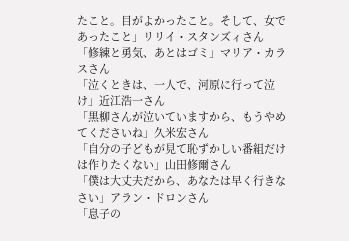たこと。目がよかったこと。そして、女であったこと」リリイ・スタンズィさん
「修練と勇気、あとはゴミ」マリア・カラスさん
「泣くときは、一人で、河原に行って泣け」近江浩一さん
「黒柳さんが泣いていますから、もうやめてくださいね」久米宏さん
「自分の子どもが見て恥ずかしい番組だけは作りたくない」山田修爾さん
「僕は大丈夫だから、あなたは早く行きなさい」アラン・ドロンさん
「息子の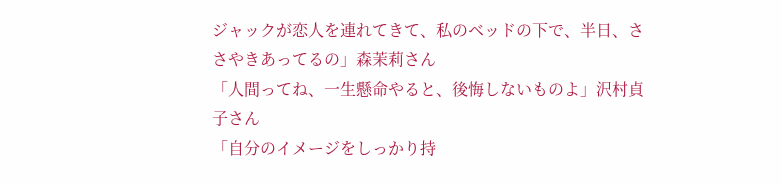ジャックが恋人を連れてきて、私のベッドの下で、半日、ささやきあってるの」森茉莉さん
「人間ってね、一生懸命やると、後悔しないものよ」沢村貞子さん
「自分のイメージをしっかり持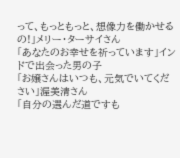って、もっともっと、想像力を働かせるの!」メリー・ターサイさん
「あなたのお幸せを祈っています」インドで出会った男の子
「お嬢さんはいつも、元気でいてください」渥美清さん
「自分の選んだ道ですも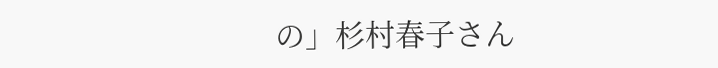の」杉村春子さん